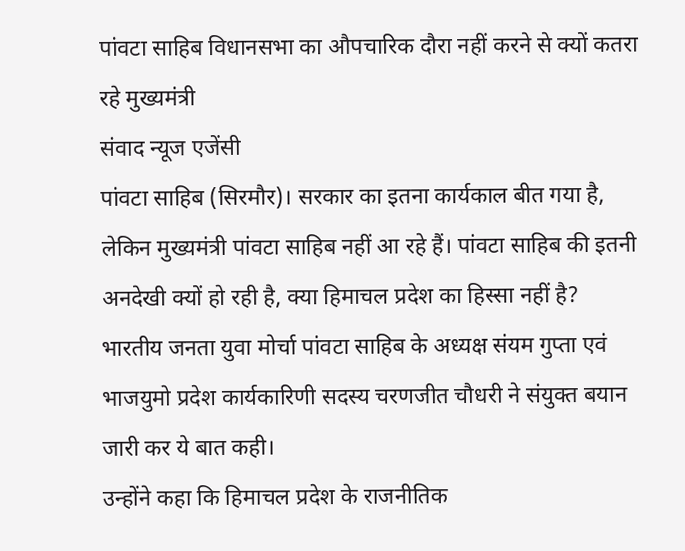पांवटा साहिब विधानसभा का औपचारिक दौरा नहीं करने से क्यों कतरा रहे मुख्यमंत्री
संवाद न्यूज एजेंसी
पांवटा साहिब (सिरमौर)। सरकार का इतना कार्यकाल बीत गया है, लेकिन मुख्यमंत्री पांवटा साहिब नहीं आ रहे हैं। पांवटा साहिब की इतनी अनदेखी क्यों हो रही है, क्या हिमाचल प्रदेश का हिस्सा नहीं है? भारतीय जनता युवा मोर्चा पांवटा साहिब के अध्यक्ष संयम गुप्ता एवं भाजयुमो प्रदेश कार्यकारिणी सदस्य चरणजीत चौधरी ने संयुक्त बयान जारी कर ये बात कही।
उन्होंने कहा कि हिमाचल प्रदेश के राजनीतिक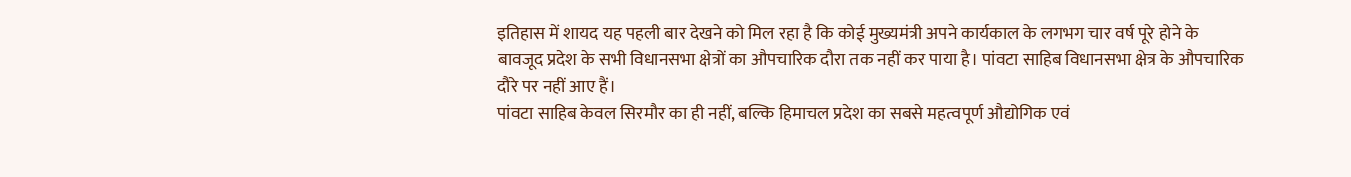इतिहास में शायद यह पहली बार देखने को मिल रहा है कि कोई मुख्यमंत्री अपने कार्यकाल के लगभग चार वर्ष पूरे होने के बावजूद प्रदेश के सभी विधानसभा क्षेत्रों का औपचारिक दौरा तक नहीं कर पाया है। पांवटा साहिब विधानसभा क्षेत्र के औपचारिक दौरे पर नहीं आए हैं।
पांवटा साहिब केवल सिरमौर का ही नहीं, बल्कि हिमाचल प्रदेश का सबसे महत्वपूर्ण औद्योगिक एवं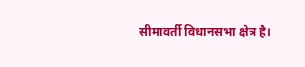सीमावर्ती विधानसभा क्षेत्र है।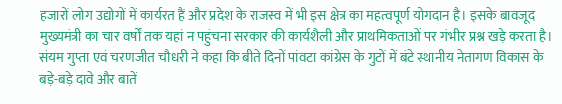हजारों लोग उद्योगों में कार्यरत हैं और प्रदेश के राजस्व में भी इस क्षेत्र का महत्वपूर्ण योगदान है। इसके बावजूद मुख्यमंत्री का चार वर्षों तक यहां न पहुंचना सरकार की कार्यशैली और प्राथमिकताओं पर गंभीर प्रश्न खड़े करता है।
संयम गुप्ता एवं चरणजीत चौधरी ने कहा कि बीते दिनों पांवटा कांग्रेस के गुटों में बंटे स्थानीय नेतागण विकास के बड़े-बड़े दावे और बातें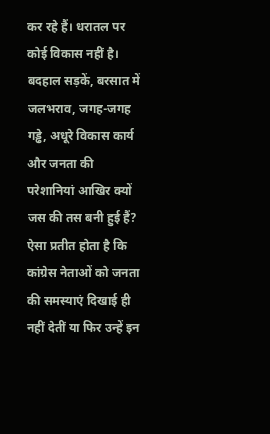कर रहे हैं। धरातल पर कोई विकास नहीं है। बदहाल सड़कें, बरसात में जलभराव, जगह-जगह गड्ढे, अधूरे विकास कार्य और जनता की परेशानियां आखिर क्यों जस की तस बनी हुई हैं? ऐसा प्रतीत होता है कि कांग्रेस नेताओं को जनता की समस्याएं दिखाई ही नहीं देतीं या फिर उन्हें इन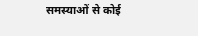समस्याओं से कोई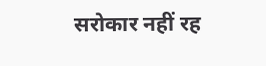सरोकार नहीं रह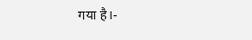गया है।-